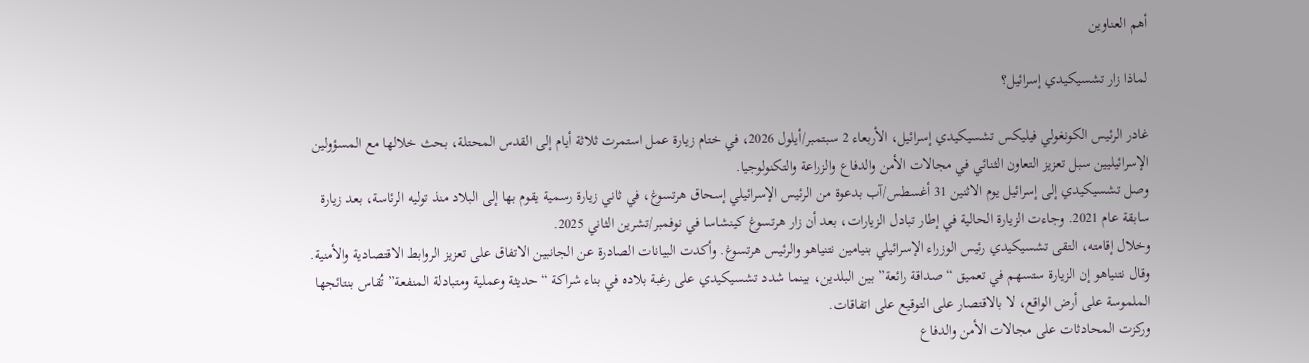أهم العناوين

لماذا زار تشسيكيدي إسرائيل؟

غادر الرئيس الكونغولي فيليكس تشسيكيدي إسرائيل، الأربعاء 2 سبتمبر/أيلول 2026، في ختام زيارة عمل استمرت ثلاثة أيام إلى القدس المحتلة، بحث خلالها مع المسؤولين الإسرائيليين سبل تعزيز التعاون الثنائي في مجالات الأمن والدفاع والزراعة والتكنولوجيا.
وصل تشسيكيدي إلى إسرائيل يوم الاثنين 31 أغسطس/آب بدعوة من الرئيس الإسرائيلي إسحاق هرتسوغ، في ثاني زيارة رسمية يقوم بها إلى البلاد منذ توليه الرئاسة، بعد زيارة سابقة عام 2021. وجاءت الزيارة الحالية في إطار تبادل الزيارات، بعد أن زار هرتسوغ كينشاسا في نوفمبر/تشرين الثاني 2025.
وخلال إقامته، التقى تشسيكيدي رئيس الوزراء الإسرائيلي بنيامين نتنياهو والرئيس هرتسوغ. وأكدت البيانات الصادرة عن الجانبين الاتفاق على تعزيز الروابط الاقتصادية والأمنية. وقال نتنياهو إن الزيارة ستسهم في تعميق “صداقة رائعة” بين البلدين، بينما شدد تشسيكيدي على رغبة بلاده في بناء شراكة “حديثة وعملية ومتبادلة المنفعة” تُقاس بنتائجها الملموسة على أرض الواقع، لا بالاقتصار على التوقيع على اتفاقات.
وركزت المحادثات على مجالات الأمن والدفاع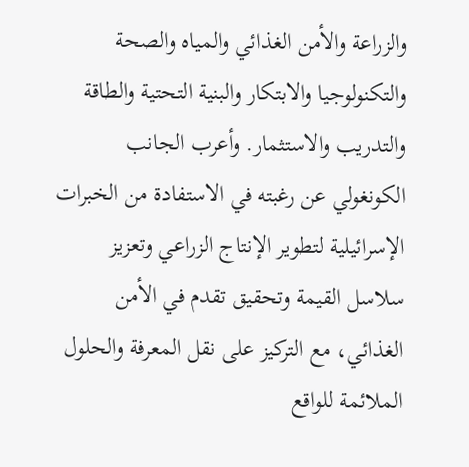والزراعة والأمن الغذائي والمياه والصحة والتكنولوجيا والابتكار والبنية التحتية والطاقة والتدريب والاستثمار. وأعرب الجانب الكونغولي عن رغبته في الاستفادة من الخبرات الإسرائيلية لتطوير الإنتاج الزراعي وتعزيز سلاسل القيمة وتحقيق تقدم في الأمن الغذائي، مع التركيز على نقل المعرفة والحلول الملائمة للواقع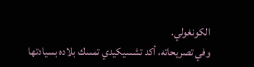الكونغولي.
وفي تصريحاته، أكد تشسيكيدي تمسك بلاده بسيادتها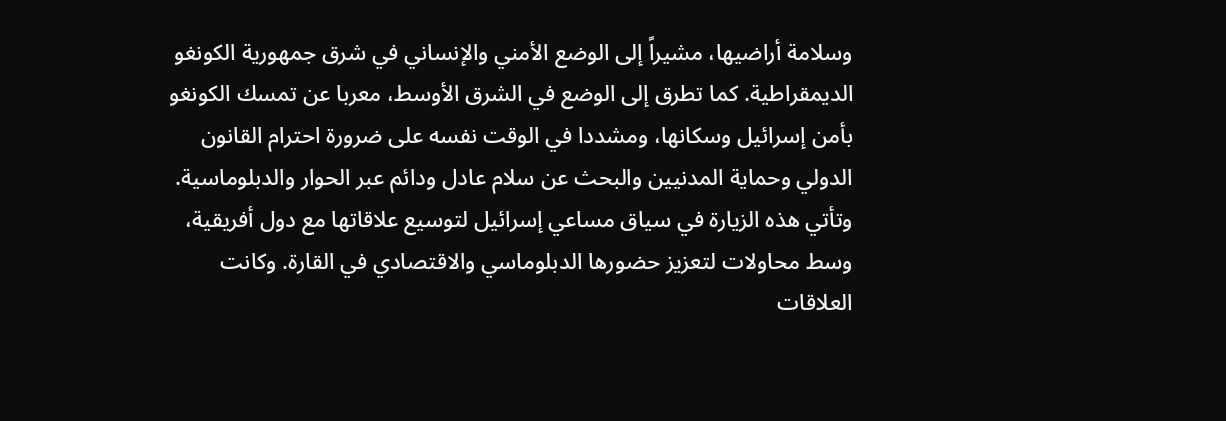وسلامة أراضيها، مشيراً إلى الوضع الأمني والإنساني في شرق جمهورية الكونغو الديمقراطية. كما تطرق إلى الوضع في الشرق الأوسط، معربا عن تمسك الكونغو بأمن إسرائيل وسكانها، ومشددا في الوقت نفسه على ضرورة احترام القانون الدولي وحماية المدنيين والبحث عن سلام عادل ودائم عبر الحوار والدبلوماسية.
وتأتي هذه الزيارة في سياق مساعي إسرائيل لتوسيع علاقاتها مع دول أفريقية، وسط محاولات لتعزيز حضورها الدبلوماسي والاقتصادي في القارة. وكانت العلاقات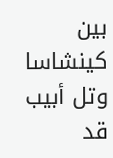بين كينشاسا وتل أبيب قد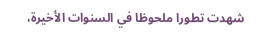شهدت تطورا ملحوظا في السنوات الأخيرة،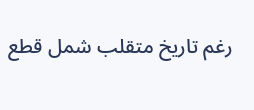رغم تاريخ متقلب شمل قطع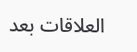العلاقات بعد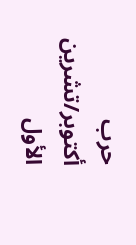حرب أكتوبر/تشرين الأول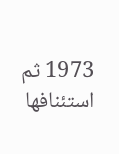1973 ثم استئنافها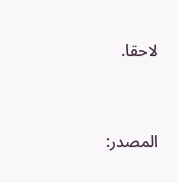لاحقا.



المصدر: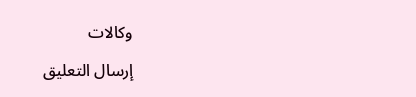وكالات

إرسال التعليق